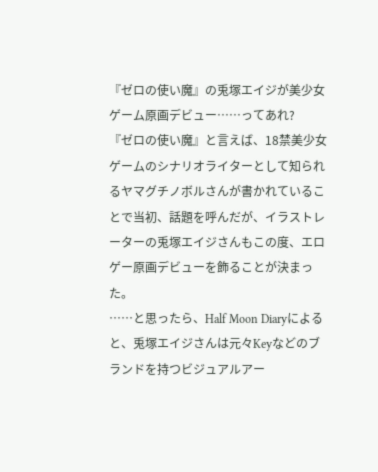『ゼロの使い魔』の兎塚エイジが美少女ゲーム原画デビュー……ってあれ?
『ゼロの使い魔』と言えば、18禁美少女ゲームのシナリオライターとして知られるヤマグチノボルさんが書かれていることで当初、話題を呼んだが、イラストレーターの兎塚エイジさんもこの度、エロゲー原画デビューを飾ることが決まった。
……と思ったら、Half Moon Diaryによると、兎塚エイジさんは元々Keyなどのブランドを持つビジュアルアー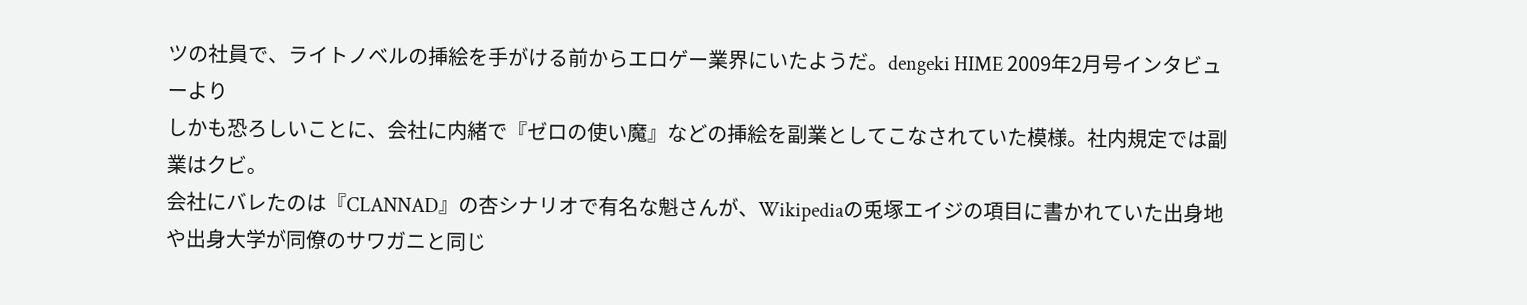ツの社員で、ライトノベルの挿絵を手がける前からエロゲー業界にいたようだ。dengeki HIME 2009年2月号インタビューより
しかも恐ろしいことに、会社に内緒で『ゼロの使い魔』などの挿絵を副業としてこなされていた模様。社内規定では副業はクビ。
会社にバレたのは『CLANNAD』の杏シナリオで有名な魁さんが、Wikipediaの兎塚エイジの項目に書かれていた出身地や出身大学が同僚のサワガニと同じ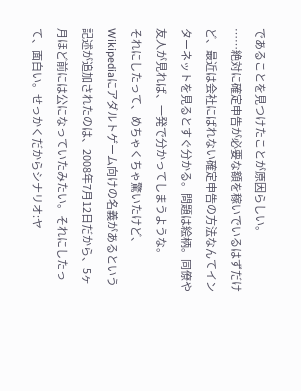であることを見つけたことが原因らしい。
……絶対に確定申告が必要な額を稼いでいるはずだけど、最近は会社にばれない確定申告の方法なんてインターネットを見るとすぐ分かる。問題は絵柄。同僚や友人が見れば、一発で分かってしまうような。
それにしたって、めちゃくちゃ驚いたけど、Wikipediaにアダルトゲーム向けの名義があるという記述が追加されたのは、2008年7月12日だから、5ヶ月ほど前には公になっていたみたい。それにしたって、面白い。せっかくだからシナリオ:ヤ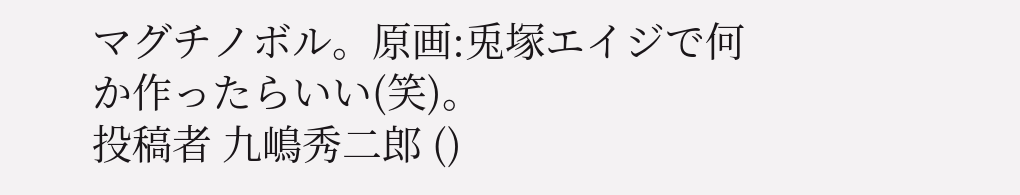マグチノボル。原画:兎塚エイジで何か作ったらいい(笑)。
投稿者 九嶋秀二郎 ()